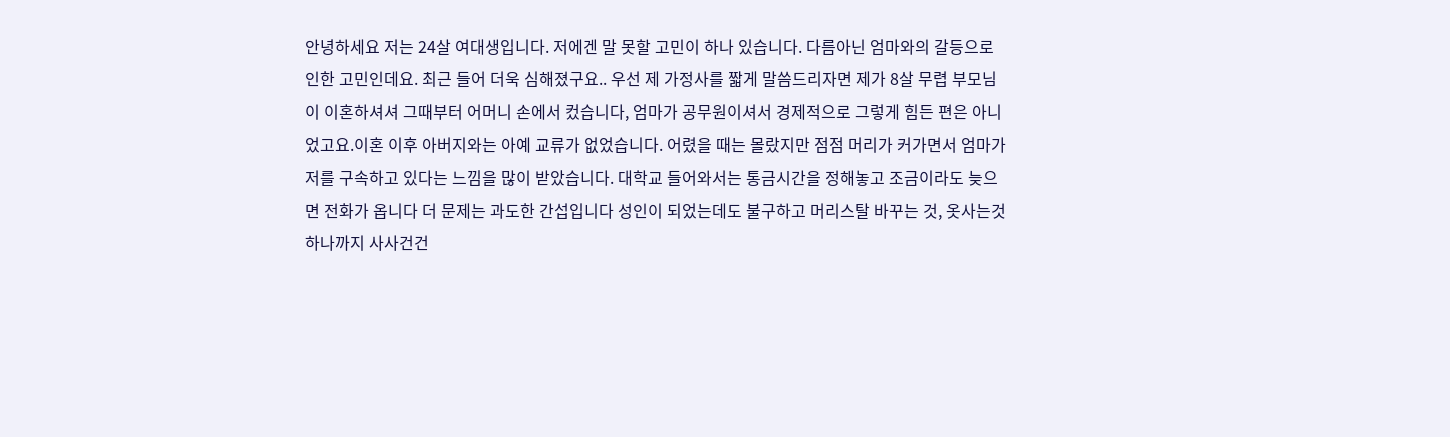안녕하세요 저는 24살 여대생입니다. 저에겐 말 못할 고민이 하나 있습니다. 다름아닌 엄마와의 갈등으로 인한 고민인데요. 최근 들어 더욱 심해졌구요.. 우선 제 가정사를 짧게 말씀드리자면 제가 8살 무렵 부모님이 이혼하셔셔 그때부터 어머니 손에서 컸습니다, 엄마가 공무원이셔서 경제적으로 그렇게 힘든 편은 아니었고요.이혼 이후 아버지와는 아예 교류가 없었습니다. 어렸을 때는 몰랐지만 점점 머리가 커가면서 엄마가 저를 구속하고 있다는 느낌을 많이 받았습니다. 대학교 들어와서는 통금시간을 정해놓고 조금이라도 늦으면 전화가 옵니다 더 문제는 과도한 간섭입니다 성인이 되었는데도 불구하고 머리스탈 바꾸는 것, 옷사는것 하나까지 사사건건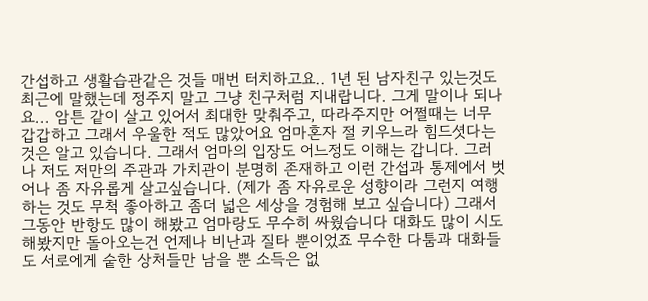간섭하고 생활습관같은 것들 매번 터치하고요.. 1년 된 남자친구 있는것도 최근에 말했는데 정주지 말고 그냥 친구처럼 지내랍니다. 그게 말이나 되나요... 암튼 같이 살고 있어서 최대한 맞춰주고, 따라주지만 어쩔때는 너무 갑갑하고 그래서 우울한 적도 많았어요 엄마혼자 절 키우느라 힘드셧다는것은 알고 있습니다. 그래서 엄마의 입장도 어느정도 이해는 갑니다. 그러나 저도 저만의 주관과 가치관이 분명히 존재하고 이런 간섭과 통제에서 벗어나 좀 자유롭게 살고싶습니다. (제가 좀 자유로운 성향이라 그런지 여행하는 것도 무척 좋아하고 좀더 넓은 세상을 경험해 보고 싶습니다) 그래서 그동안 반항도 많이 해봤고 엄마랑도 무수히 싸웠습니다 대화도 많이 시도해봤지만 돌아오는건 언제나 비난과 질타 뿐이었죠 무수한 다툼과 대화들도 서로에게 숱한 상처들만 남을 뿐 소득은 없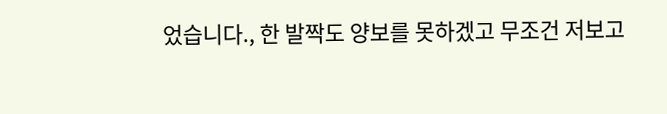었습니다., 한 발짝도 양보를 못하겠고 무조건 저보고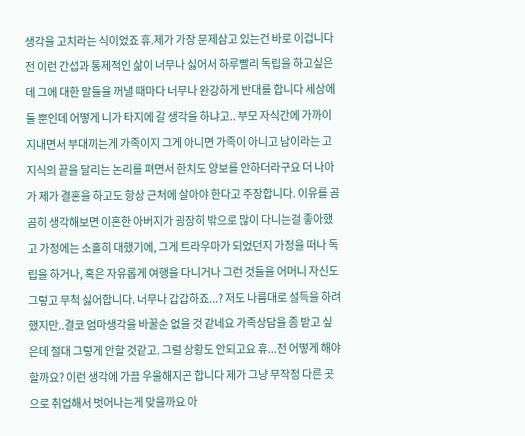생각을 고치라는 식이었죠 휴.제가 가장 문제삼고 있는건 바로 이겁니다 전 이런 간섭과 통제적인 삶이 너무나 싫어서 하루빨리 독립을 하고싶은데 그에 대한 말들을 꺼낼 때마다 너무나 완강하게 반대를 합니다 세상에 둘 뿐인데 어떻게 니가 타지에 갈 생각을 하냐고.. 부모 자식간에 가까이 지내면서 부대끼는게 가족이지 그게 아니면 가족이 아니고 남이라는 고지식의 끝을 달리는 논리를 펴면서 한치도 양보를 안하더라구요 더 나아가 제가 결혼을 하고도 항상 근처에 살아야 한다고 주장합니다. 이유를 곰곰히 생각해보면 이혼한 아버지가 굉장히 밖으로 많이 다니는걸 좋아했고 가정에는 소홀히 대했기에, 그게 트라우마가 되었던지 가정을 떠나 독립을 하거나, 혹은 자유롭게 여행을 다니거나 그런 것들을 어머니 자신도 그렇고 무척 싫어합니다. 너무나 갑갑하죠...? 저도 나름대로 설득을 하려했지만..결코 엄마생각을 바꿀순 없을 것 같네요 가족상담을 좀 받고 싶은데 절대 그렇게 안할 것같고. 그럴 상황도 안되고요 휴...전 어떻게 해야 할까요? 이런 생각에 가끔 우울해지곤 합니다 제가 그냥 무작정 다른 곳으로 취업해서 벗어나는게 맞을까요 아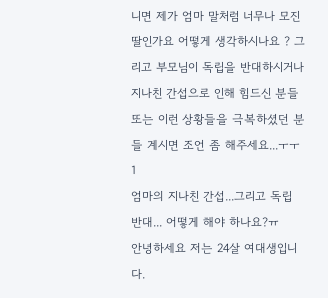니면 제가 엄마 말처럼 너무나 모진 딸인가요 어떻게 생각하시나요 ? 그리고 부모님이 독립을 반대하시거나 지나친 간섭으로 인해 힘드신 분들 또는 이런 상황들을 극복하셨던 분들 계시면 조언 좀 해주세요...ㅜㅜ 1
엄마의 지나친 간섭...그리고 독립 반대... 어떻게 해야 하나요?ㅠ
안녕하세요 저는 24살 여대생입니다.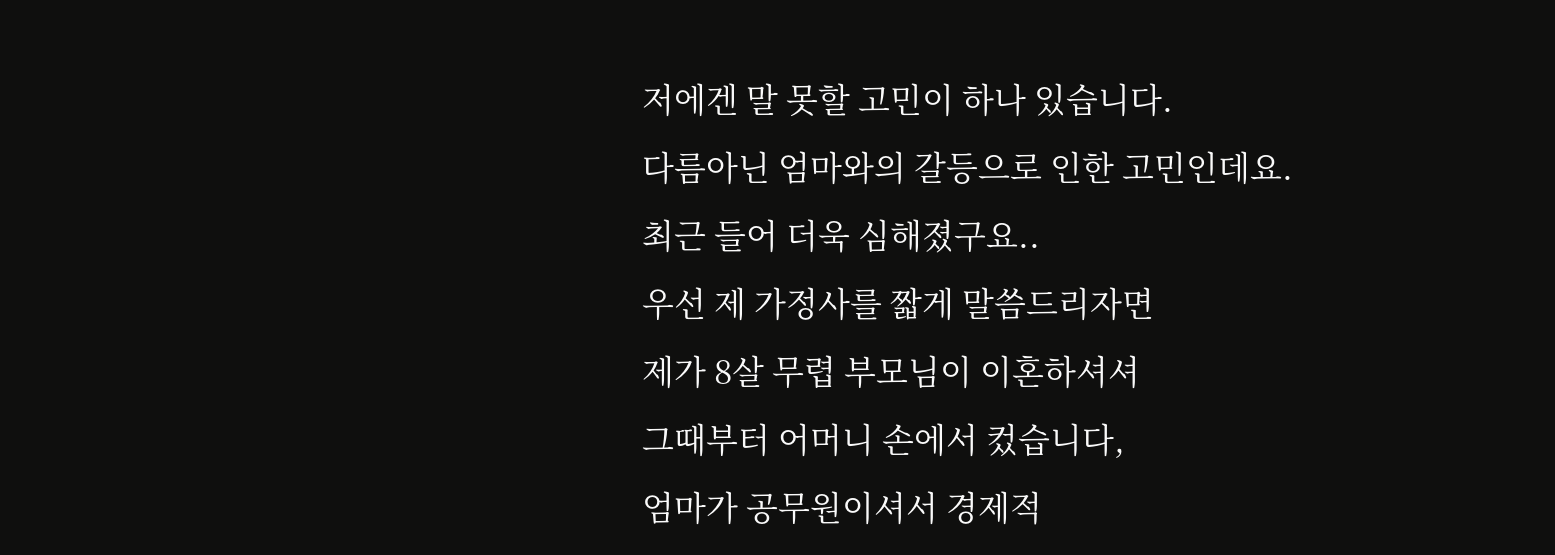저에겐 말 못할 고민이 하나 있습니다.
다름아닌 엄마와의 갈등으로 인한 고민인데요.
최근 들어 더욱 심해졌구요..
우선 제 가정사를 짧게 말씀드리자면
제가 8살 무렵 부모님이 이혼하셔셔
그때부터 어머니 손에서 컸습니다,
엄마가 공무원이셔서 경제적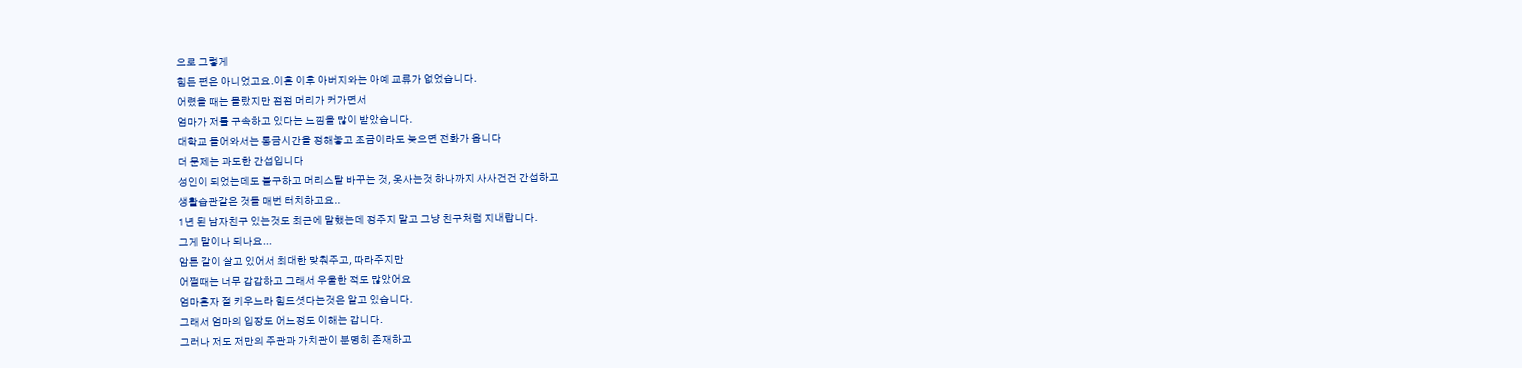으로 그렇게
힘든 편은 아니었고요.이혼 이후 아버지와는 아예 교류가 없었습니다.
어렸을 때는 몰랐지만 점점 머리가 커가면서
엄마가 저를 구속하고 있다는 느낌을 많이 받았습니다.
대학교 들어와서는 통금시간을 정해놓고 조금이라도 늦으면 전화가 옵니다
더 문제는 과도한 간섭입니다
성인이 되었는데도 불구하고 머리스탈 바꾸는 것, 옷사는것 하나까지 사사건건 간섭하고
생활습관같은 것들 매번 터치하고요..
1년 된 남자친구 있는것도 최근에 말했는데 정주지 말고 그냥 친구처럼 지내랍니다.
그게 말이나 되나요...
암튼 같이 살고 있어서 최대한 맞춰주고, 따라주지만
어쩔때는 너무 갑갑하고 그래서 우울한 적도 많았어요
엄마혼자 절 키우느라 힘드셧다는것은 알고 있습니다.
그래서 엄마의 입장도 어느정도 이해는 갑니다.
그러나 저도 저만의 주관과 가치관이 분명히 존재하고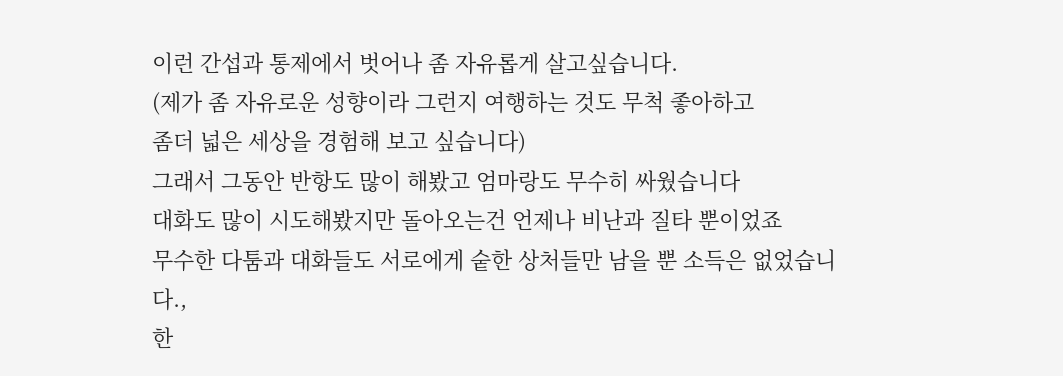이런 간섭과 통제에서 벗어나 좀 자유롭게 살고싶습니다.
(제가 좀 자유로운 성향이라 그런지 여행하는 것도 무척 좋아하고
좀더 넓은 세상을 경험해 보고 싶습니다)
그래서 그동안 반항도 많이 해봤고 엄마랑도 무수히 싸웠습니다
대화도 많이 시도해봤지만 돌아오는건 언제나 비난과 질타 뿐이었죠
무수한 다툼과 대화들도 서로에게 숱한 상처들만 남을 뿐 소득은 없었습니다.,
한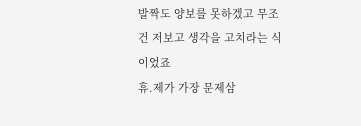발짝도 양보를 못하겠고 무조건 저보고 생각을 고치라는 식이었죠
휴.제가 가장 문제삼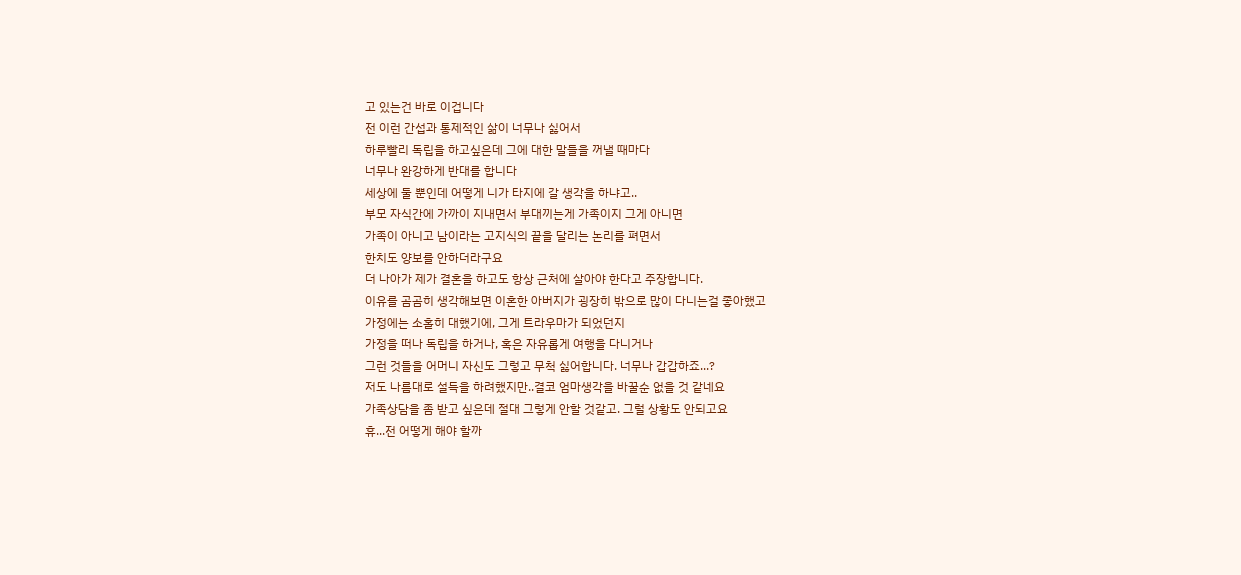고 있는건 바로 이겁니다
전 이런 간섭과 통제적인 삶이 너무나 싫어서
하루빨리 독립을 하고싶은데 그에 대한 말들을 꺼낼 때마다
너무나 완강하게 반대를 합니다
세상에 둘 뿐인데 어떻게 니가 타지에 갈 생각을 하냐고..
부모 자식간에 가까이 지내면서 부대끼는게 가족이지 그게 아니면
가족이 아니고 남이라는 고지식의 끝을 달리는 논리를 펴면서
한치도 양보를 안하더라구요
더 나아가 제가 결혼을 하고도 항상 근처에 살아야 한다고 주장합니다.
이유를 곰곰히 생각해보면 이혼한 아버지가 굉장히 밖으로 많이 다니는걸 좋아했고
가정에는 소홀히 대했기에, 그게 트라우마가 되었던지
가정을 떠나 독립을 하거나, 혹은 자유롭게 여행을 다니거나
그런 것들을 어머니 자신도 그렇고 무척 싫어합니다. 너무나 갑갑하죠...?
저도 나름대로 설득을 하려했지만..결코 엄마생각을 바꿀순 없을 것 같네요
가족상담을 좀 받고 싶은데 절대 그렇게 안할 것같고. 그럴 상황도 안되고요
휴...전 어떻게 해야 할까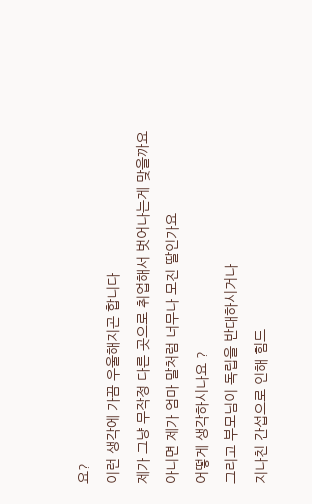요?
이런 생각에 가끔 우울해지곤 합니다
제가 그냥 무작정 다른 곳으로 취업해서 벗어나는게 맞을까요
아니면 제가 엄마 말처럼 너무나 모진 딸인가요
어떻게 생각하시나요 ?
그리고 부모님이 독립을 반대하시거나
지나친 간섭으로 인해 힘드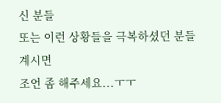신 분들
또는 이런 상황들을 극복하셨던 분들 계시면
조언 좀 해주세요...ㅜㅜ